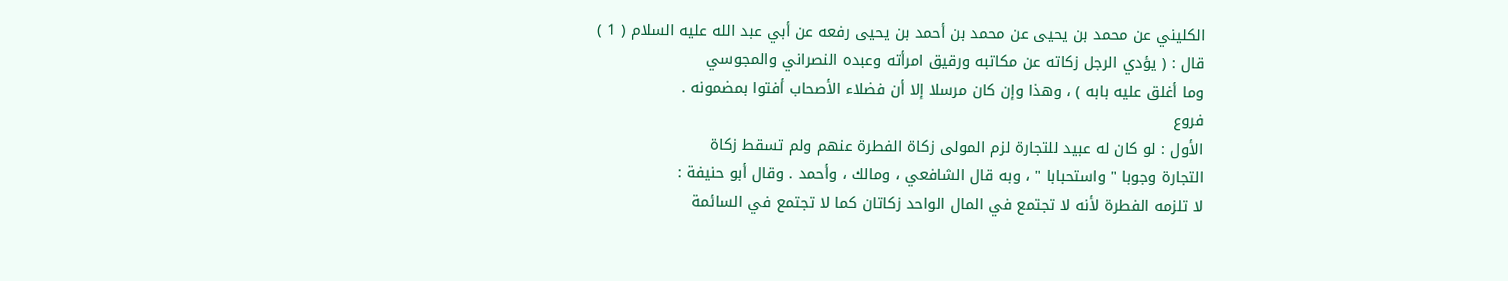الكليني عن محمد بن يحيى عن محمد بن أحمد بن يحيى رفعه عن أبي عبد الله عليه السلام ( 1 )
قال : ( يؤدي الرجل زكاته عن مكاتبه ورقيق امرأته وعبده النصراني والمجوسي
وما أغلق عليه بابه ) ، وهذا وإن كان مرسلا إلا أن فضلاء الأصحاب أفتوا بمضمونه .
فروع
الأول : لو كان له عبيد للتجارة لزم المولى زكاة الفطرة عنهم ولم تسقط زكاة
التجارة وجوبا " واستحبابا " ، وبه قال الشافعي ، ومالك ، وأحمد . وقال أبو حنيفة :
لا تلزمه الفطرة لأنه لا تجتمع في المال الواحد زكاتان كما لا تجتمع في السائمة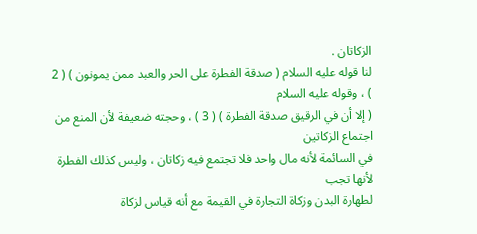الزكاتان .
لنا قوله عليه السلام ( صدقة الفطرة على الحر والعبد ممن يمونون ) ( 2 ) ، وقوله عليه السلام
( إلا أن في الرقيق صدقة الفطرة ) ( 3 ) ، وحجته ضعيفة لأن المنع من اجتماع الزكاتين
في السائمة لأنه مال واحد فلا تجتمع فيه زكاتان ، وليس كذلك الفطرة لأنها تجب
لطهارة البدن وزكاة التجارة في القيمة مع أنه قياس لزكاة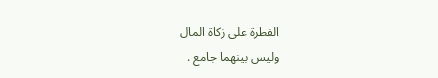الفطرة على زكاة المال
وليس بينهما جامع .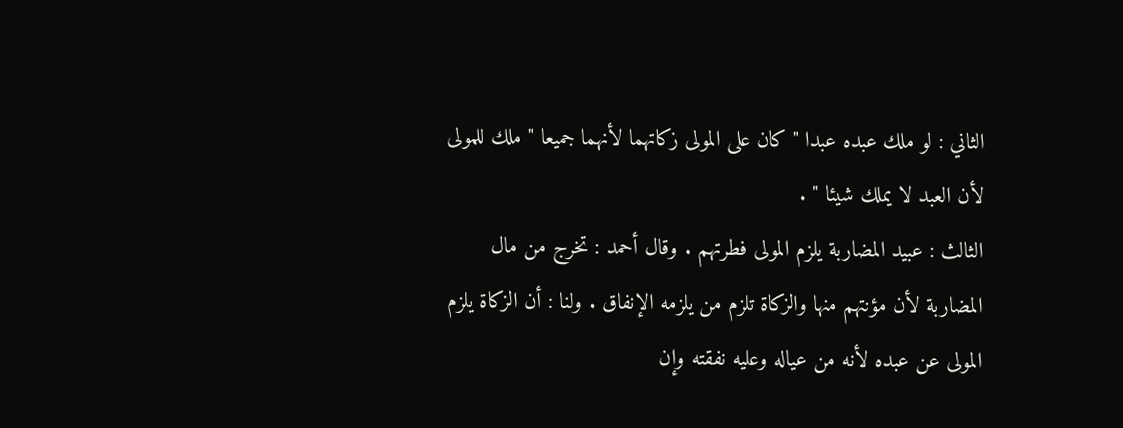الثاني : لو ملك عبده عبدا " كان على المولى زكاتهما لأنهما جميعا " ملك للمولى
لأن العبد لا يملك شيئا " .
الثالث : عبيد المضاربة يلزم المولى فطرتهم . وقال أحمد : تخرج من مال
المضاربة لأن مؤنتهم منها والزكاة تلزم من يلزمه الإنفاق . ولنا : أن الزكاة يلزم
المولى عن عبده لأنه من عياله وعليه نفقته وإن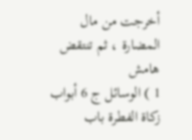أخرجت من مال المضارة ، ثم تنتقض
هامش
1 ) الوسائل ج 6 أبواب زكاة الفطرة باب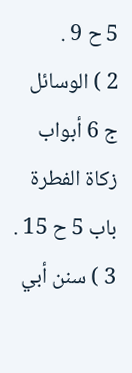5 ح 9 .
2 ) الوسائل ج 6 أبواب زكاة الفطرة باب 5 ح 15 .
3 ) سنن أبي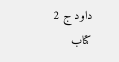داود ج 2 كتاب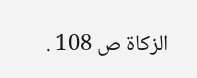الزكاة ص 108 .